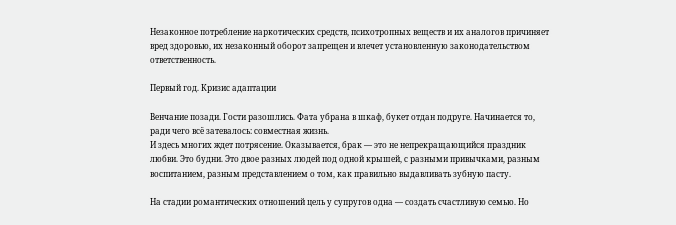Незаконное потребление наркотических средств, психотропных веществ и их аналогов причиняет вред здоровью, их незаконный оборот запрещен и влечет установленную законодательством ответственность.

Первый год. Кризис адаптации

Венчание позади. Гости разошлись. Фата убрана в шкаф, букет отдан подруге. Начинается то, ради чего всё затевалось: совместная жизнь.
И здесь многих ждет потрясение. Оказывается, брак — это не непрекращающийся праздник любви. Это будни. Это двое разных людей под одной крышей, с разными привычками, разным воспитанием, разным представлением о том, как правильно выдавливать зубную пасту.

На стадии романтических отношений цель у супругов одна — создать счастливую семью. Но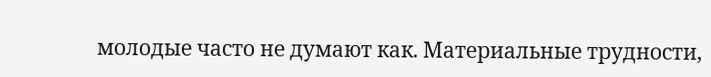молодые часто не думают как. Материальные трудности,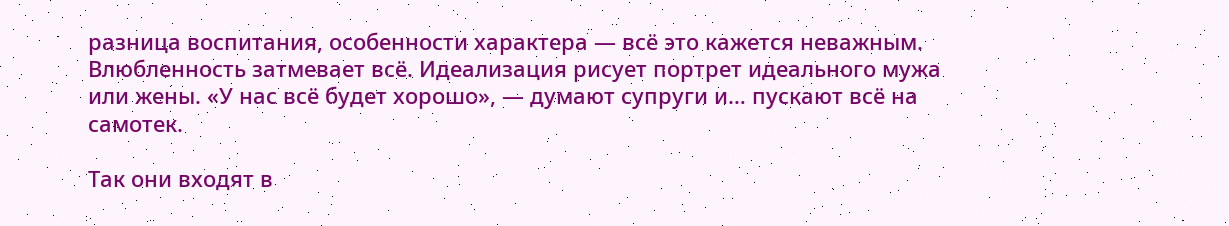разница воспитания, особенности характера — всё это кажется неважным. Влюбленность затмевает всё. Идеализация рисует портрет идеального мужа или жены. «У нас всё будет хорошо», — думают супруги и… пускают всё на самотек.

Так они входят в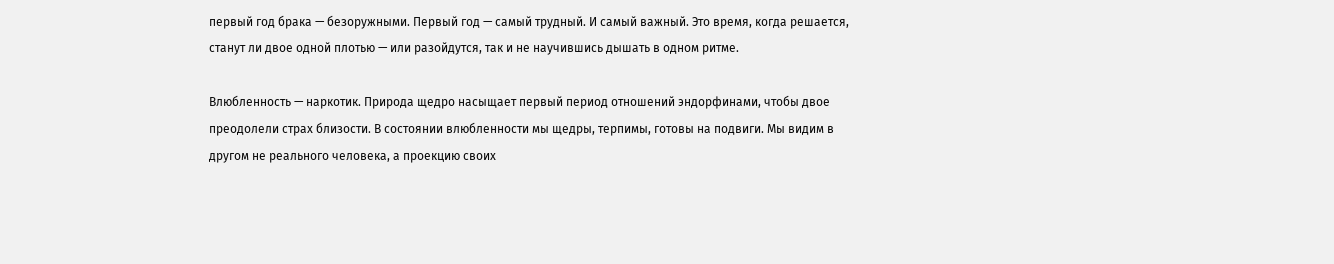первый год брака — безоружными. Первый год — самый трудный. И самый важный. Это время, когда решается, станут ли двое одной плотью — или разойдутся, так и не научившись дышать в одном ритме.

Влюбленность — наркотик. Природа щедро насыщает первый период отношений эндорфинами, чтобы двое преодолели страх близости. В состоянии влюбленности мы щедры, терпимы, готовы на подвиги. Мы видим в другом не реального человека, а проекцию своих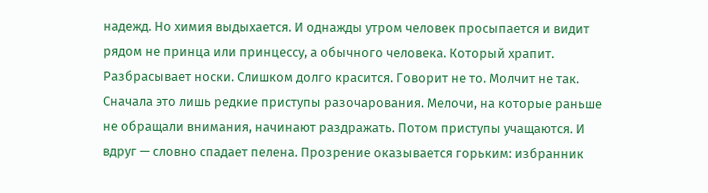надежд. Но химия выдыхается. И однажды утром человек просыпается и видит рядом не принца или принцессу, а обычного человека. Который храпит. Разбрасывает носки. Слишком долго красится. Говорит не то. Молчит не так.
Сначала это лишь редкие приступы разочарования. Мелочи, на которые раньше не обращали внимания, начинают раздражать. Потом приступы учащаются. И вдруг — словно спадает пелена. Прозрение оказывается горьким: избранник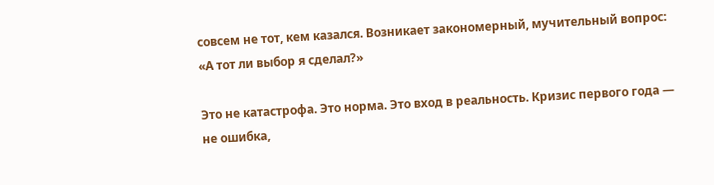совсем не тот, кем казался. Возникает закономерный, мучительный вопрос: «А тот ли выбор я сделал?»

Это не катастрофа. Это норма. Это вход в реальность. Кризис первого года — не ошибка,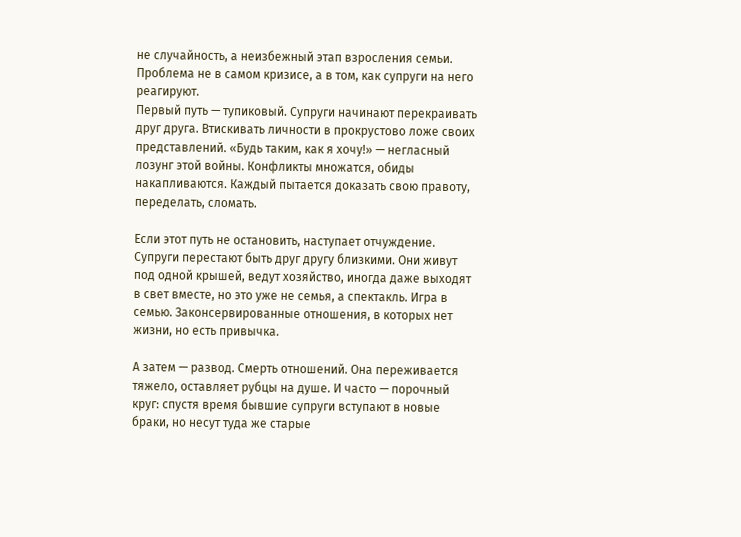не случайность, а неизбежный этап взросления семьи. Проблема не в самом кризисе, а в том, как супруги на него реагируют.
Первый путь — тупиковый. Супруги начинают перекраивать друг друга. Втискивать личности в прокрустово ложе своих представлений. «Будь таким, как я хочу!» — негласный лозунг этой войны. Конфликты множатся, обиды накапливаются. Каждый пытается доказать свою правоту, переделать, сломать.

Если этот путь не остановить, наступает отчуждение. Супруги перестают быть друг другу близкими. Они живут под одной крышей, ведут хозяйство, иногда даже выходят в свет вместе, но это уже не семья, а спектакль. Игра в семью. Законсервированные отношения, в которых нет жизни, но есть привычка.

А затем — развод. Смерть отношений. Она переживается тяжело, оставляет рубцы на душе. И часто — порочный круг: спустя время бывшие супруги вступают в новые браки, но несут туда же старые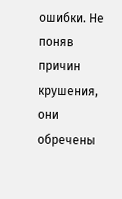ошибки. Не поняв причин крушения, они обречены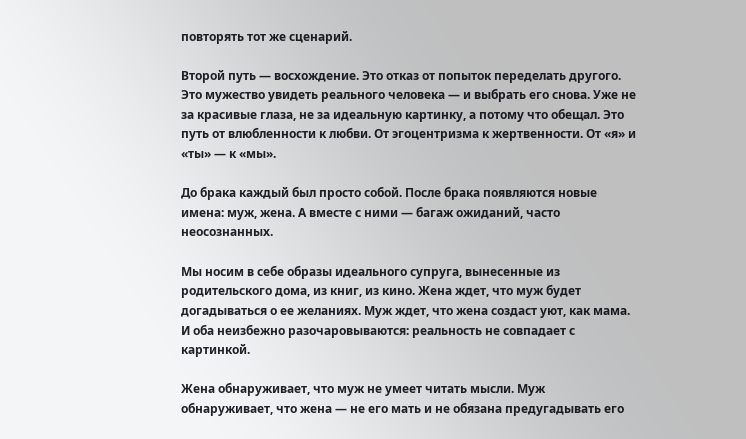повторять тот же сценарий.

Второй путь — восхождение. Это отказ от попыток переделать другого. Это мужество увидеть реального человека — и выбрать его снова. Уже не за красивые глаза, не за идеальную картинку, а потому что обещал. Это путь от влюбленности к любви. От эгоцентризма к жертвенности. От «я» и «ты» — к «мы».

До брака каждый был просто собой. После брака появляются новые имена: муж, жена. А вместе с ними — багаж ожиданий, часто неосознанных.

Мы носим в себе образы идеального супруга, вынесенные из родительского дома, из книг, из кино. Жена ждет, что муж будет догадываться о ее желаниях. Муж ждет, что жена создаст уют, как мама. И оба неизбежно разочаровываются: реальность не совпадает с картинкой.

Жена обнаруживает, что муж не умеет читать мысли. Муж обнаруживает, что жена — не его мать и не обязана предугадывать его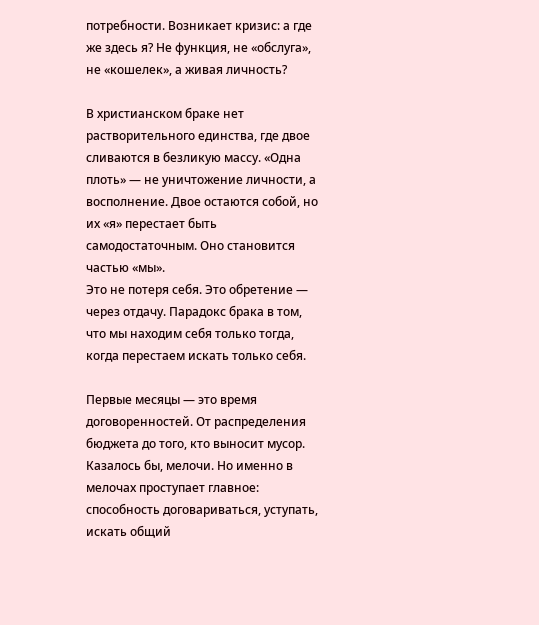потребности. Возникает кризис: а где же здесь я? Не функция, не «обслуга», не «кошелек», а живая личность?

В христианском браке нет растворительного единства, где двое сливаются в безликую массу. «Одна плоть» — не уничтожение личности, а восполнение. Двое остаются собой, но их «я» перестает быть самодостаточным. Оно становится частью «мы».
Это не потеря себя. Это обретение — через отдачу. Парадокс брака в том, что мы находим себя только тогда, когда перестаем искать только себя.

Первые месяцы — это время договоренностей. От распределения бюджета до того, кто выносит мусор.
Казалось бы, мелочи. Но именно в мелочах проступает главное: способность договариваться, уступать, искать общий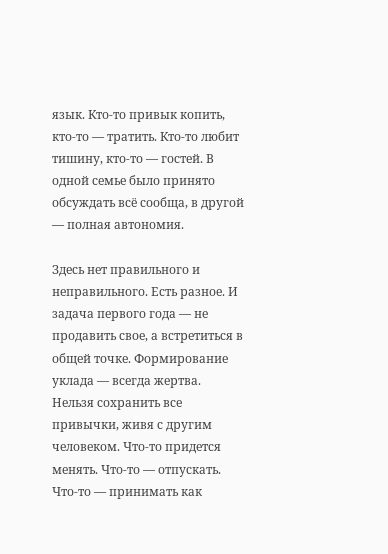язык. Кто-то привык копить, кто-то — тратить. Кто-то любит тишину, кто-то — гостей. В одной семье было принято обсуждать всё сообща, в другой — полная автономия.

Здесь нет правильного и неправильного. Есть разное. И задача первого года — не продавить свое, а встретиться в общей точке. Формирование уклада — всегда жертва. Нельзя сохранить все привычки, живя с другим человеком. Что-то придется менять. Что-то — отпускать. Что-то — принимать как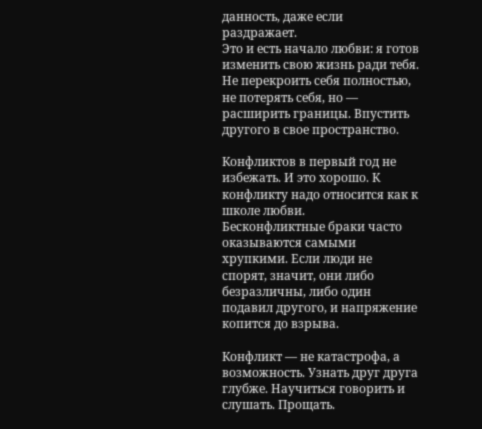данность, даже если раздражает.
Это и есть начало любви: я готов изменить свою жизнь ради тебя. Не перекроить себя полностью, не потерять себя, но — расширить границы. Впустить другого в свое пространство.

Конфликтов в первый год не избежать. И это хорошо. К конфликту надо относится как к школе любви.
Бесконфликтные браки часто оказываются самыми хрупкими. Если люди не спорят, значит, они либо безразличны, либо один подавил другого, и напряжение копится до взрыва.

Конфликт — не катастрофа, а возможность. Узнать друг друга глубже. Научиться говорить и слушать. Прощать.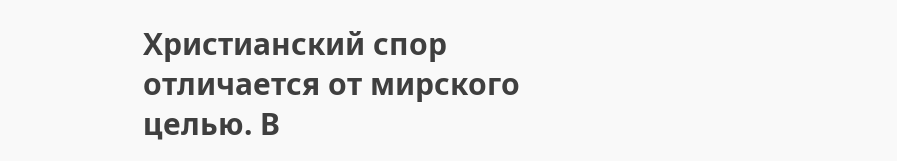Христианский спор отличается от мирского целью. В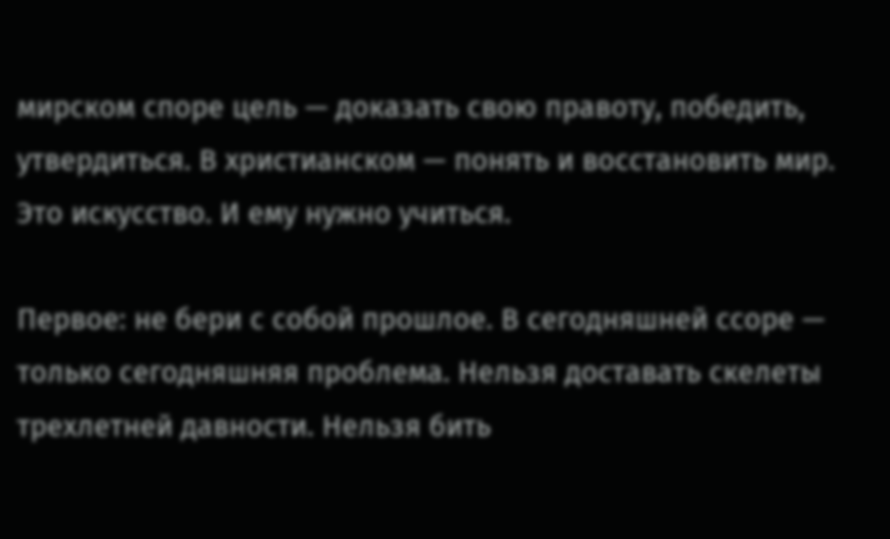мирском споре цель — доказать свою правоту, победить, утвердиться. В христианском — понять и восстановить мир. Это искусство. И ему нужно учиться.

Первое: не бери с собой прошлое. В сегодняшней ссоре — только сегодняшняя проблема. Нельзя доставать скелеты трехлетней давности. Нельзя бить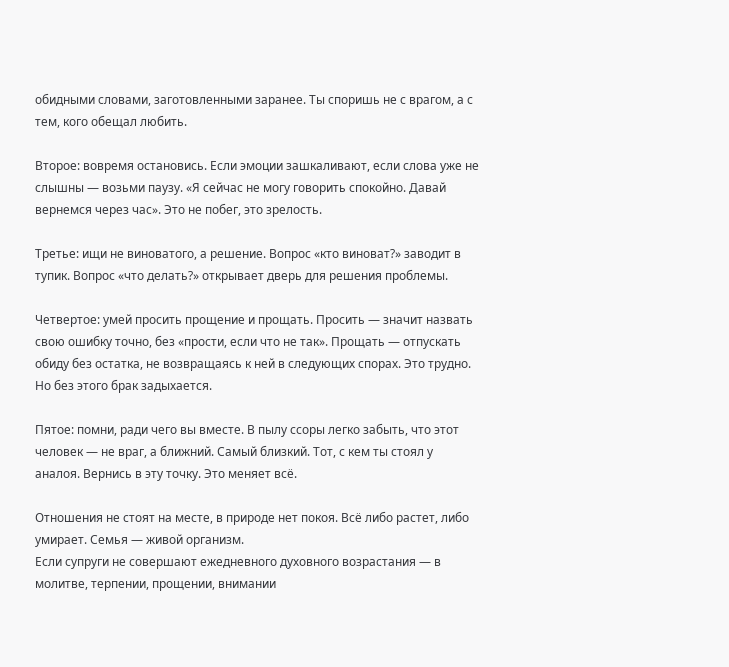обидными словами, заготовленными заранее. Ты споришь не с врагом, а с тем, кого обещал любить.

Второе: вовремя остановись. Если эмоции зашкаливают, если слова уже не слышны — возьми паузу. «Я сейчас не могу говорить спокойно. Давай вернемся через час». Это не побег, это зрелость.

Третье: ищи не виноватого, а решение. Вопрос «кто виноват?» заводит в тупик. Вопрос «что делать?» открывает дверь для решения проблемы.

Четвертое: умей просить прощение и прощать. Просить — значит назвать свою ошибку точно, без «прости, если что не так». Прощать — отпускать обиду без остатка, не возвращаясь к ней в следующих спорах. Это трудно. Но без этого брак задыхается.

Пятое: помни, ради чего вы вместе. В пылу ссоры легко забыть, что этот человек — не враг, а ближний. Самый близкий. Тот, с кем ты стоял у аналоя. Вернись в эту точку. Это меняет всё.

Отношения не стоят на месте, в природе нет покоя. Всё либо растет, либо умирает. Семья — живой организм.
Если супруги не совершают ежедневного духовного возрастания — в молитве, терпении, прощении, внимании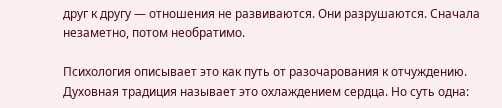друг к другу — отношения не развиваются. Они разрушаются. Сначала незаметно, потом необратимо.

Психология описывает это как путь от разочарования к отчуждению. Духовная традиция называет это охлаждением сердца. Но суть одна: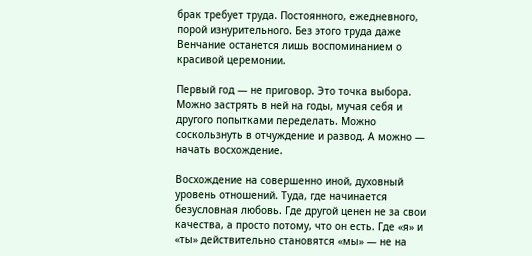брак требует труда. Постоянного, ежедневного, порой изнурительного. Без этого труда даже Венчание останется лишь воспоминанием о красивой церемонии.

Первый год — не приговор. Это точка выбора. Можно застрять в ней на годы, мучая себя и другого попытками переделать. Можно соскользнуть в отчуждение и развод. А можно — начать восхождение.

Восхождение на совершенно иной, духовный уровень отношений. Туда, где начинается безусловная любовь. Где другой ценен не за свои качества, а просто потому, что он есть. Где «я» и «ты» действительно становятся «мы» — не на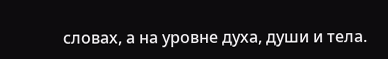словах, а на уровне духа, души и тела.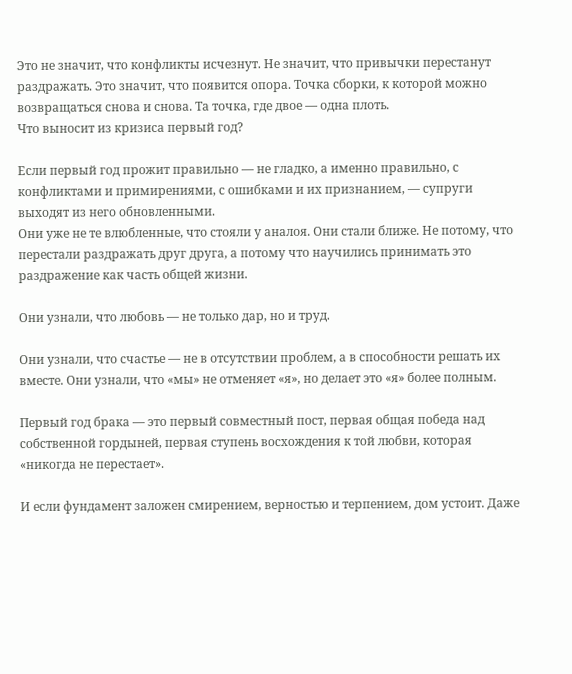Это не значит, что конфликты исчезнут. Не значит, что привычки перестанут раздражать. Это значит, что появится опора. Точка сборки, к которой можно возвращаться снова и снова. Та точка, где двое — одна плоть.
Что выносит из кризиса первый год?

Если первый год прожит правильно — не гладко, а именно правильно, с конфликтами и примирениями, с ошибками и их признанием, — супруги выходят из него обновленными.
Они уже не те влюбленные, что стояли у аналоя. Они стали ближе. Не потому, что перестали раздражать друг друга, а потому что научились принимать это раздражение как часть общей жизни.

Они узнали, что любовь — не только дар, но и труд.

Они узнали, что счастье — не в отсутствии проблем, а в способности решать их вместе. Они узнали, что «мы» не отменяет «я», но делает это «я» более полным.

Первый год брака — это первый совместный пост, первая общая победа над собственной гордыней, первая ступень восхождения к той любви, которая «никогда не перестает».

И если фундамент заложен смирением, верностью и терпением, дом устоит. Даже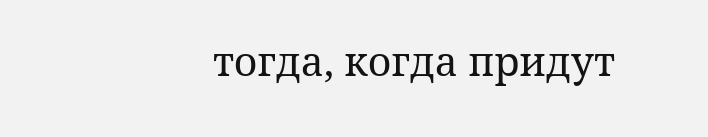тогда, когда придут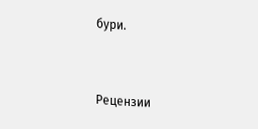бури.


Рецензии